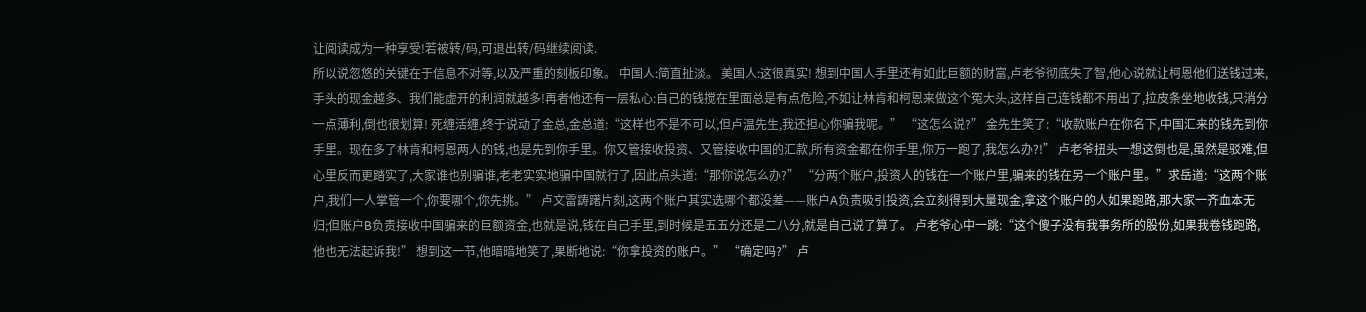让阅读成为一种享受!若被转/码,可退出转/码继续阅读.
所以说忽悠的关键在于信息不对等,以及严重的刻板印象。 中国人:简直扯淡。 美国人:这很真实! 想到中国人手里还有如此巨额的财富,卢老爷彻底失了智,他心说就让柯恩他们送钱过来,手头的现金越多、我们能虚开的利润就越多!再者他还有一层私心:自己的钱搅在里面总是有点危险,不如让林肯和柯恩来做这个冤大头,这样自己连钱都不用出了,拉皮条坐地收钱,只消分一点薄利,倒也很划算! 死缠活缠,终于说动了金总,金总道:“这样也不是不可以,但卢温先生,我还担心你骗我呢。” “这怎么说?” 金先生笑了:“收款账户在你名下,中国汇来的钱先到你手里。现在多了林肯和柯恩两人的钱,也是先到你手里。你又管接收投资、又管接收中国的汇款,所有资金都在你手里,你万一跑了,我怎么办?!” 卢老爷扭头一想这倒也是,虽然是驳难,但心里反而更踏实了,大家谁也别骗谁,老老实实地骗中国就行了,因此点头道:“那你说怎么办?” “分两个账户,投资人的钱在一个账户里,骗来的钱在另一个账户里。”求岳道:“这两个账户,我们一人掌管一个,你要哪个,你先挑。” 卢文雷踌躇片刻,这两个账户其实选哪个都没差——账户A负责吸引投资,会立刻得到大量现金,拿这个账户的人如果跑路,那大家一齐血本无归;但账户B负责接收中国骗来的巨额资金,也就是说,钱在自己手里,到时候是五五分还是二八分,就是自己说了算了。 卢老爷心中一跳:“这个傻子没有我事务所的股份,如果我卷钱跑路,他也无法起诉我!” 想到这一节,他暗暗地笑了,果断地说:“你拿投资的账户。” “确定吗?” 卢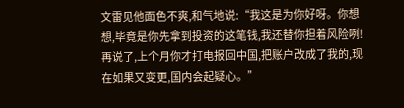文雷见他面色不爽,和气地说:“我这是为你好呀。你想想,毕竟是你先拿到投资的这笔钱,我还替你担着风险咧!再说了,上个月你才打电报回中国,把账户改成了我的,现在如果又变更,国内会起疑心。”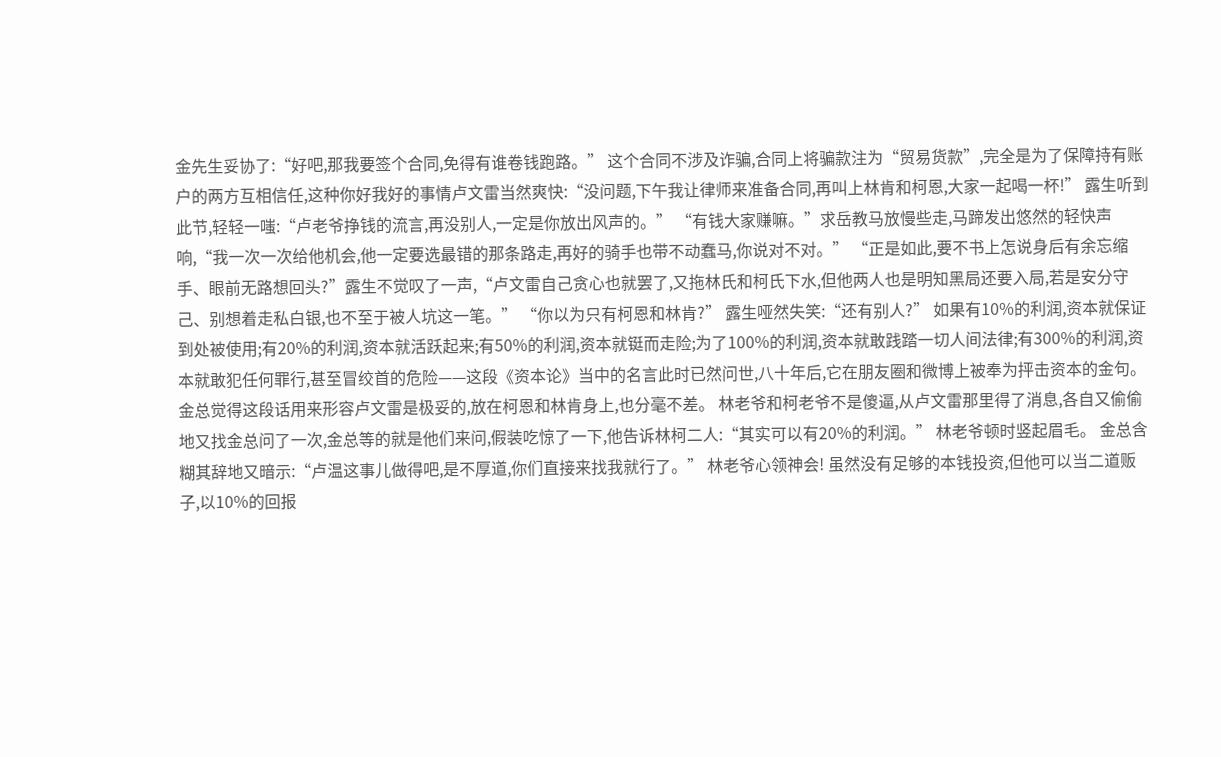金先生妥协了:“好吧,那我要签个合同,免得有谁卷钱跑路。” 这个合同不涉及诈骗,合同上将骗款注为“贸易货款”,完全是为了保障持有账户的两方互相信任,这种你好我好的事情卢文雷当然爽快:“没问题,下午我让律师来准备合同,再叫上林肯和柯恩,大家一起喝一杯!” 露生听到此节,轻轻一嗤:“卢老爷挣钱的流言,再没别人,一定是你放出风声的。” “有钱大家赚嘛。”求岳教马放慢些走,马蹄发出悠然的轻快声响,“我一次一次给他机会,他一定要选最错的那条路走,再好的骑手也带不动蠢马,你说对不对。” “正是如此,要不书上怎说身后有余忘缩手、眼前无路想回头?”露生不觉叹了一声,“卢文雷自己贪心也就罢了,又拖林氏和柯氏下水,但他两人也是明知黑局还要入局,若是安分守己、别想着走私白银,也不至于被人坑这一笔。” “你以为只有柯恩和林肯?” 露生哑然失笑:“还有别人?” 如果有10%的利润,资本就保证到处被使用;有20%的利润,资本就活跃起来;有50%的利润,资本就铤而走险;为了100%的利润,资本就敢践踏一切人间法律;有300%的利润,资本就敢犯任何罪行,甚至冒绞首的危险——这段《资本论》当中的名言此时已然问世,八十年后,它在朋友圈和微博上被奉为抨击资本的金句。 金总觉得这段话用来形容卢文雷是极妥的,放在柯恩和林肯身上,也分毫不差。 林老爷和柯老爷不是傻逼,从卢文雷那里得了消息,各自又偷偷地又找金总问了一次,金总等的就是他们来问,假装吃惊了一下,他告诉林柯二人:“其实可以有20%的利润。” 林老爷顿时竖起眉毛。 金总含糊其辞地又暗示:“卢温这事儿做得吧,是不厚道,你们直接来找我就行了。” 林老爷心领神会! 虽然没有足够的本钱投资,但他可以当二道贩子,以10%的回报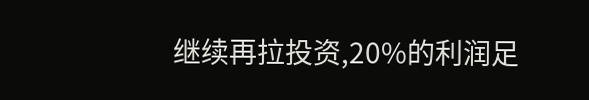继续再拉投资,20%的利润足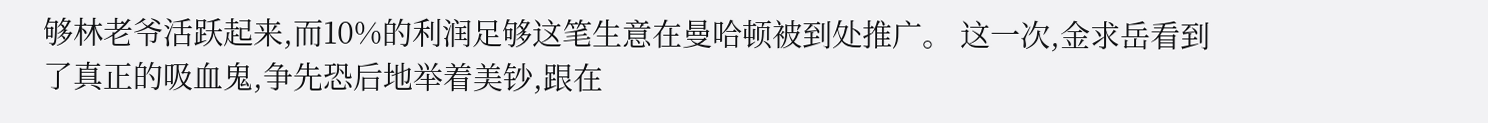够林老爷活跃起来,而10%的利润足够这笔生意在曼哈顿被到处推广。 这一次,金求岳看到了真正的吸血鬼,争先恐后地举着美钞,跟在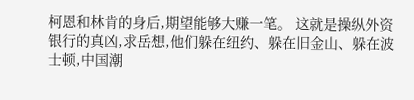柯恩和林肯的身后,期望能够大赚一笔。 这就是操纵外资银行的真凶,求岳想,他们躲在纽约、躲在旧金山、躲在波士顿,中国潮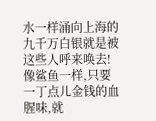水一样涌向上海的九千万白银就是被这些人呼来唤去!像鲨鱼一样,只要一丁点儿金钱的血腥味,就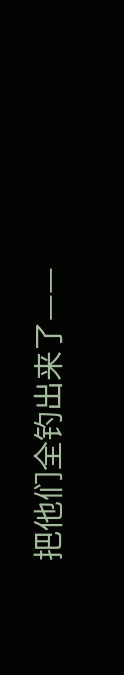把他们全钓出来了——